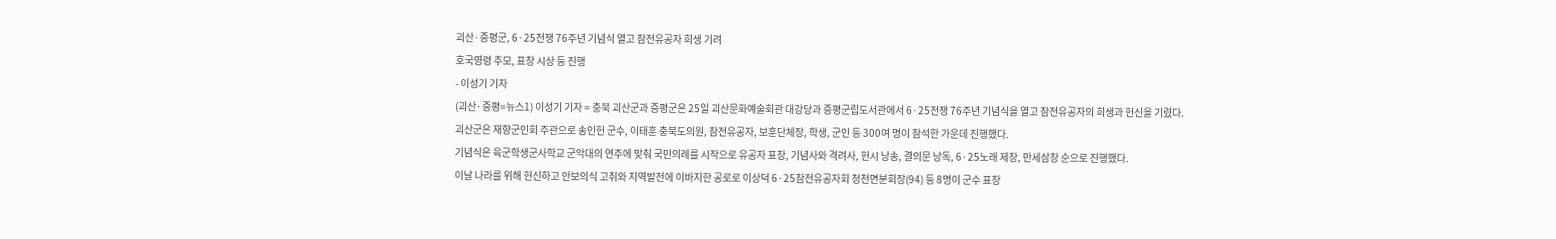괴산·증평군, 6·25전쟁 76주년 기념식 열고 참전유공자 희생 기려
호국영령 추모, 표창 시상 등 진행
- 이성기 기자
(괴산·증평=뉴스1) 이성기 기자 = 충북 괴산군과 증평군은 25일 괴산문화예술회관 대강당과 증평군립도서관에서 6·25전쟁 76주년 기념식을 열고 참전유공자의 희생과 헌신을 기렸다.
괴산군은 재향군인회 주관으로 송인헌 군수, 이태훈 충북도의원, 참전유공자, 보훈단체장, 학생, 군인 등 300여 명이 참석한 가운데 진행했다.
기념식은 육군학생군사학교 군악대의 연주에 맞춰 국민의례를 시작으로 유공자 표창, 기념사와 격려사, 헌시 낭송, 결의문 낭독, 6·25노래 제창, 만세삼창 순으로 진행했다.
이날 나라를 위해 헌신하고 안보의식 고취와 지역발전에 이바지한 공로로 이상덕 6·25참전유공자회 청천면분회장(94) 등 8명이 군수 표창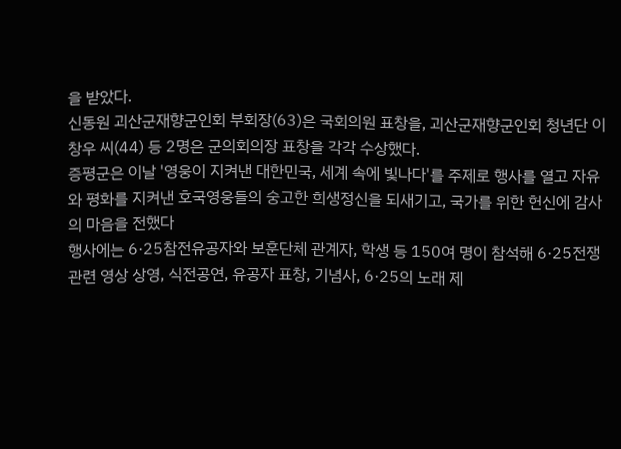을 받았다.
신동원 괴산군재향군인회 부회장(63)은 국회의원 표창을, 괴산군재향군인회 청년단 이창우 씨(44) 등 2명은 군의회의장 표창을 각각 수상했다.
증평군은 이날 '영웅이 지켜낸 대한민국, 세계 속에 빛나다'를 주제로 행사를 열고 자유와 평화를 지켜낸 호국영웅들의 숭고한 희생정신을 되새기고, 국가를 위한 헌신에 감사의 마음을 전했다
행사에는 6·25참전유공자와 보훈단체 관계자, 학생 등 150여 명이 참석해 6·25전쟁 관련 영상 상영, 식전공연, 유공자 표창, 기념사, 6·25의 노래 제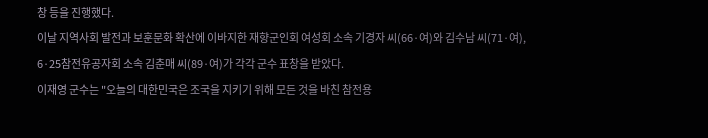창 등을 진행했다.
이날 지역사회 발전과 보훈문화 확산에 이바지한 재향군인회 여성회 소속 기경자 씨(66·여)와 김수남 씨(71·여), 6·25참전유공자회 소속 김춘매 씨(89·여)가 각각 군수 표창을 받았다.
이재영 군수는 "오늘의 대한민국은 조국을 지키기 위해 모든 것을 바친 참전용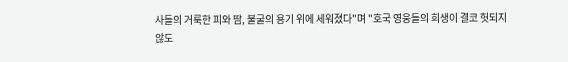사들의 거룩한 피와 땀, 불굴의 용기 위에 세워졌다"며 "호국 영웅들의 희생이 결코 헛되지 않도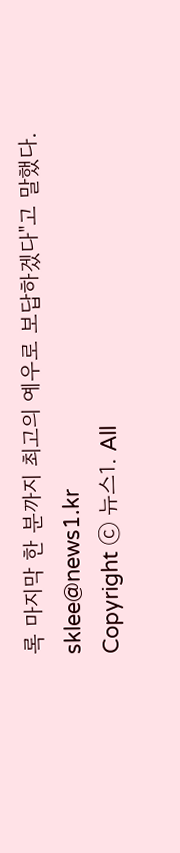록 마지막 한 분까지 최고의 예우로 보답하겠다"고 말했다.
sklee@news1.kr
Copyright ⓒ 뉴스1. All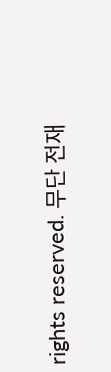rights reserved. 무단 전재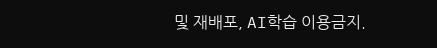및 재배포, AI학습 이용금지.